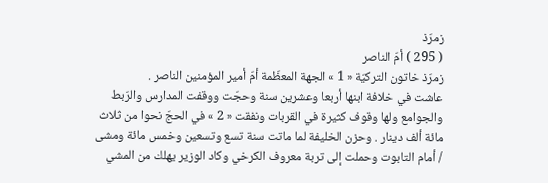زمرّذ
( 295 ) أمّ الناصر
زمرّذ خاتون التركيّة « 1 » الجهة المعظّمة أمّ أمير المؤمنين الناصر .
عاشت في خلافة ابنها أربعا وعشرين سنة وحجّت ووقفت المدارس والرّبط والجوامع ولها وقوف كثيرة في القربات ونفقت « 2 » في الحجّ نحوا من ثلاث مائة ألف دينار . وحزن الخليفة لما ماتت سنة تسع وتسعين وخمس مائة ومشى / أمام التابوت وحملت إلى تربة معروف الكرخي وكاد الوزير يهلك من المشي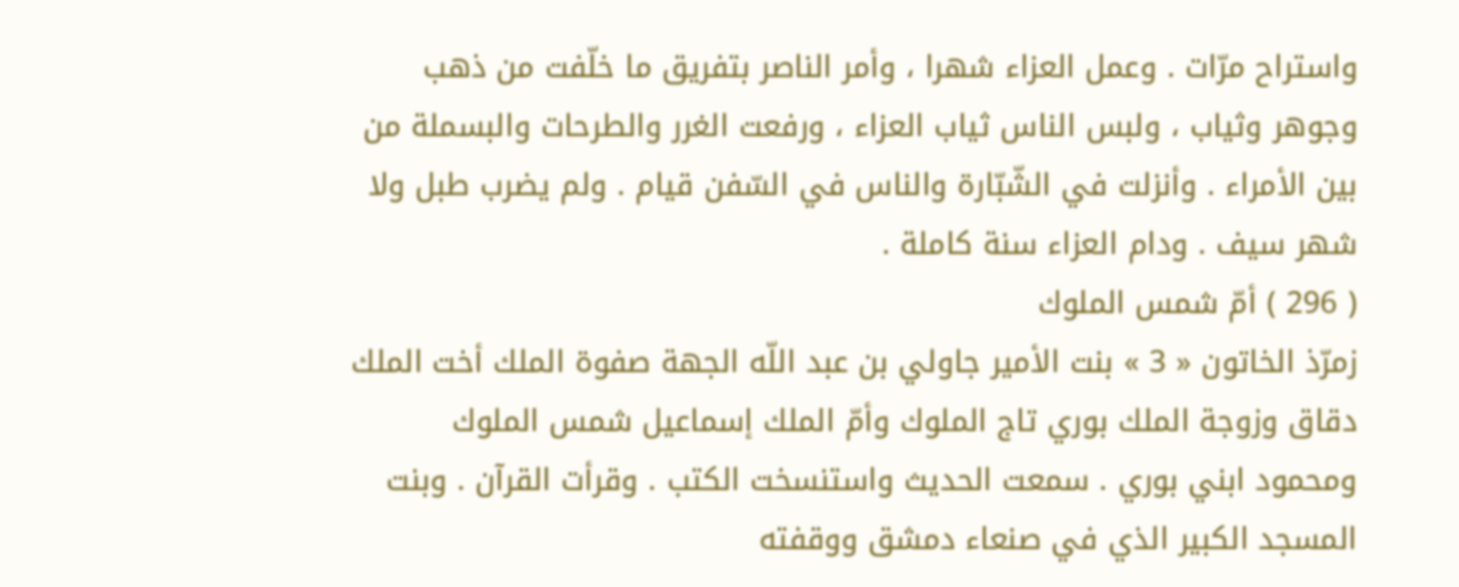واستراح مرّات . وعمل العزاء شهرا ، وأمر الناصر بتفريق ما خلّفت من ذهب وجوهر وثياب ، ولبس الناس ثياب العزاء ، ورفعت الغرر والطرحات والبسملة من بين الأمراء . وأنزلت في الشّبّارة والناس في السّفن قيام . ولم يضرب طبل ولا شهر سيف . ودام العزاء سنة كاملة .
( 296 ) أمّ شمس الملوك
زمرّذ الخاتون « 3 » بنت الأمير جاولي بن عبد اللّه الجهة صفوة الملك أخت الملك دقاق وزوجة الملك بوري تاج الملوك وأمّ الملك إسماعيل شمس الملوك ومحمود ابني بوري . سمعت الحديث واستنسخت الكتب . وقرأت القرآن . وبنت المسجد الكبير الذي في صنعاء دمشق ووقفته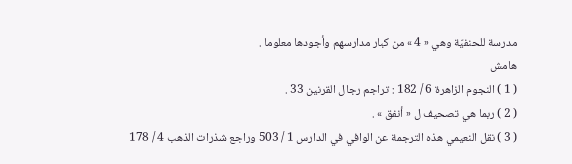مدرسة للحنفيّة وهي « 4 » من كبار مدارسهم وأجودها معلوما .
هامش
( 1 ) النجوم الزاهرة 6 / 182 : تراجم رجال القرنين 33 .
( 2 ) ربما هي تصحيف ل « أنفق » .
( 3 ) نقل النعيمي هذه الترجمة عن الوافي في الدارس 1 / 503 وراجع شذرات الذهب 4 / 178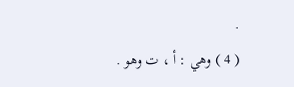.
( 4 ) وهي : أ ، ت وهو .